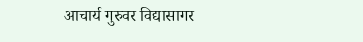आचार्य गुरुवर विद्यासागर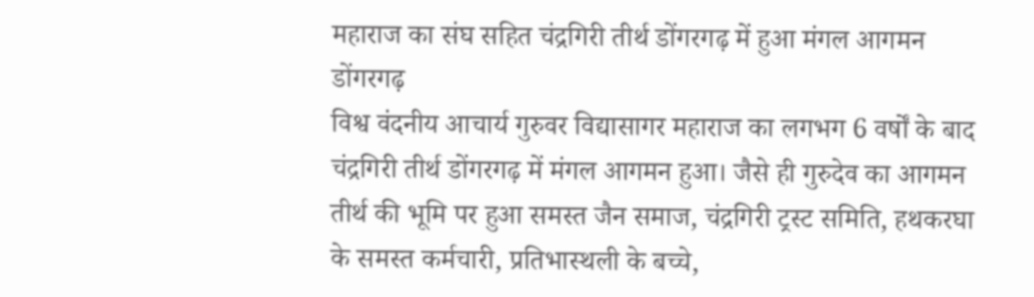महाराज का संघ सहित चंद्रगिरी तीर्थ डोंगरगढ़ में हुआ मंगल आगमन
डोंगरगढ़
विश्व वंदनीय आचार्य गुरुवर विद्यासागर महाराज का लगभग 6 वर्षों के बाद चंद्रगिरी तीर्थ डोंगरगढ़ में मंगल आगमन हुआ। जैसे ही गुरुदेव का आगमन तीर्थ की भूमि पर हुआ समस्त जैन समाज, चंद्रगिरी ट्रस्ट समिति, हथकरघा के समस्त कर्मचारी, प्रतिभास्थली के बच्चे,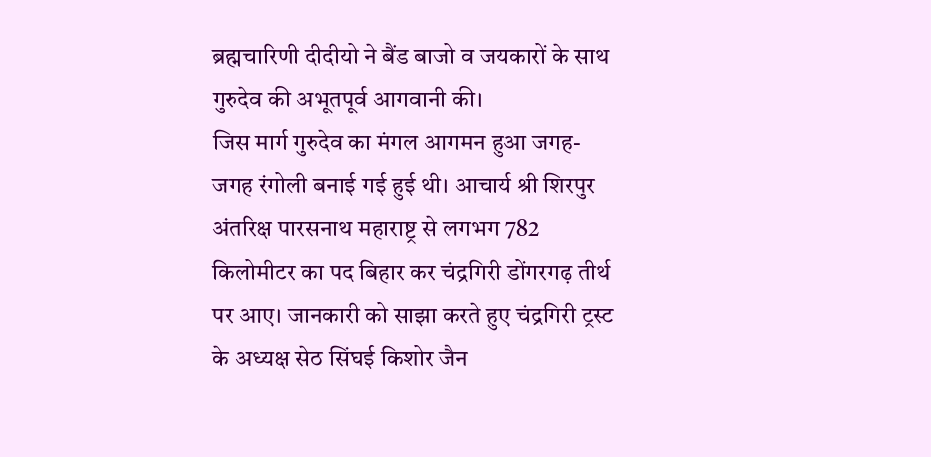ब्रह्मचारिणी दीदीयो ने बैंड बाजो व जयकारों के साथ गुरुदेव की अभूतपूर्व आगवानी की।
जिस मार्ग गुरुदेव का मंगल आगमन हुआ जगह-जगह रंगोली बनाई गई हुई थी। आचार्य श्री शिरपुर अंतरिक्ष पारसनाथ महाराष्ट्र से लगभग 782 किलोमीटर का पद बिहार कर चंद्रगिरी डोंगरगढ़ तीर्थ पर आए। जानकारी को साझा करते हुए चंद्रगिरी ट्रस्ट के अध्यक्ष सेठ सिंघई किशोर जैन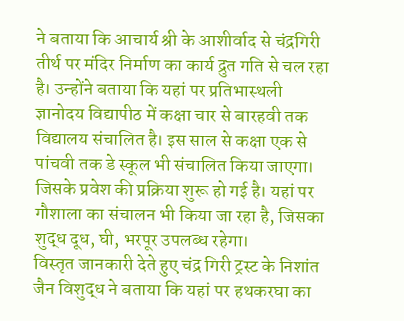ने बताया कि आचार्य श्री के आशीर्वाद से चंद्रगिरी तीर्थ पर मंदिर निर्माण का कार्य द्रुत गति से चल रहा है। उन्होंने बताया कि यहां पर प्रतिभास्थली ज्ञानोदय विद्यापीठ में कक्षा चार से बारहवी तक विद्यालय संचालित है। इस साल से कक्षा एक से पांचवी तक डे स्कूल भी संचालित किया जाएगा। जिसके प्रवेश की प्रक्रिया शुरू हो गई है। यहां पर गौशाला का संचालन भी किया जा रहा है, जिसका शुद्ध दूध, घी, भरपूर उपलब्ध रहेगा।
विस्तृत जानकारी देते हुए चंद्र गिरी ट्रस्ट के निशांत जैन विशुद्ध ने बताया कि यहां पर हथकरघा का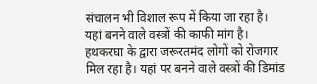संचालन भी विशाल रूप में किया जा रहा है। यहां बनने वाले वस्त्रों की काफी मांग है। हथकरघा के द्वारा जरूरतमंद लोगों को रोजगार मिल रहा है। यहां पर बनने वाले वस्त्रों की डिमांड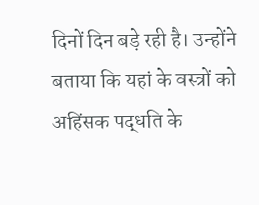दिनों दिन बड़े रही है। उन्होंने बताया कि यहां के वस्त्रों को अहिंसक पद्धति के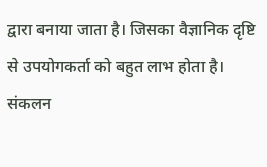द्वारा बनाया जाता है। जिसका वैज्ञानिक दृष्टि से उपयोगकर्ता को बहुत लाभ होता है।
संकलन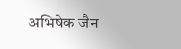अभिषेक जैन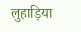लुहाड़िया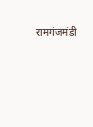रामगंजमंडी